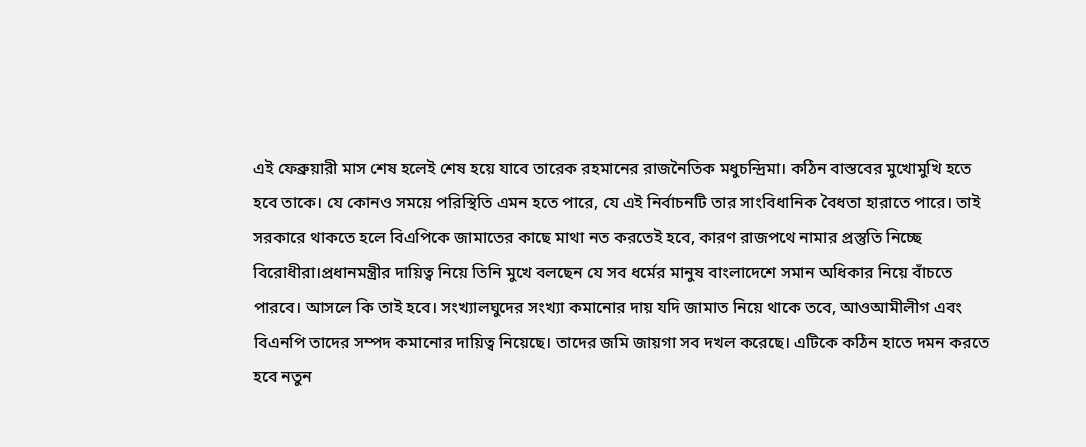এই ফেব্রুয়ারী মাস শেষ হলেই শেষ হয়ে যাবে তারেক রহমানের রাজনৈতিক মধুচন্দ্রিমা। কঠিন বাস্তবের মুখোমুখি হতে হবে তাকে। যে কোনও সময়ে পরিস্থিতি এমন হতে পারে, যে এই নির্বাচনটি তার সাংবিধানিক বৈধতা হারাতে পারে। তাই সরকারে থাকতে হলে বিএপিকে জামাতের কাছে মাথা নত করতেই হবে, কারণ রাজপথে নামার প্রস্তুতি নিচ্ছে বিরোধীরা।প্রধানমন্ত্রীর দায়িত্ব নিয়ে তিনি মুখে বলছেন যে সব ধর্মের মানুষ বাংলাদেশে সমান অধিকার নিয়ে বাঁচতে পারবে। আসলে কি তাই হবে। সংখ্যালঘুদের সংখ্যা কমানোর দায় যদি জামাত নিয়ে থাকে তবে, আওআমীলীগ এবং বিএনপি তাদের সম্পদ কমানোর দায়িত্ব নিয়েছে। তাদের জমি জায়গা সব দখল করেছে। এটিকে কঠিন হাতে দমন করতে হবে নতুন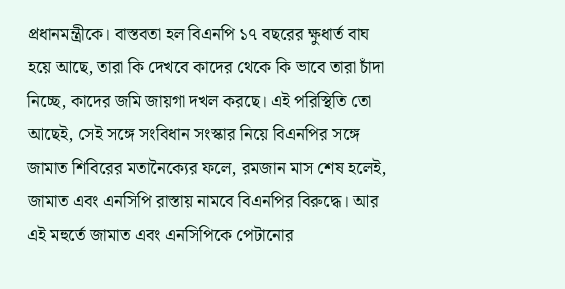প্রধানমন্ত্রীকে। বাস্তবতা হল বিএনপি ১৭ বছরের ক্ষুধার্ত বাঘ হয়ে আছে, তারা কি দেখবে কাদের থেকে কি ভাবে তারা চাঁদা নিচ্ছে, কাদের জমি জায়গা দখল করছে। এই পরিস্থিতি তো আছেই, সেই সঙ্গে সংবিধান সংস্কার নিয়ে বিএনপির সঙ্গে জামাত শিবিরের মতানৈক্যের ফলে, রমজান মাস শেষ হলেই, জামাত এবং এনসিপি রাস্তায় নামবে বিএনপির বিরুদ্ধে। আর এই মহুর্তে জামাত এবং এনসিপিকে পেটানোর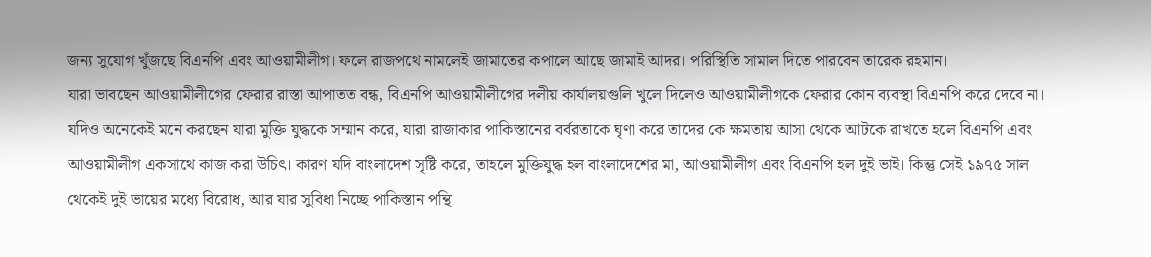জন্য সুযোগ খুঁজছে বিএনপি এবং আওয়ামীলীগ। ফলে রাজপথে নামলেই জামাতের কপালে আছে জামাই আদর। পরিস্থিতি সামাল দিতে পারবেন তারেক রহমান।
যারা ভাবছেন আওয়ামীলীগের ফেরার রাস্তা আপাতত বন্ধ, বিএনপি আওয়ামীলীগের দলীয় কার্যালয়গুলি খুলে দিলেও আওয়ামীলীগকে ফেরার কোন ব্যবস্থা বিএনপি করে দেবে না। যদিও অনেকেই মনে করছেন যারা মুক্তি যুদ্ধকে সম্মান করে, যারা রাজাকার পাকিস্তানের বর্বরতাকে ঘৃণা করে তাদের কে ক্ষমতায় আসা থেকে আটকে রাখতে হলে বিএনপি এবং আওয়ামীলীগ একসাথে কাজ করা উচিৎ। কারণ যদি বাংলাদেশ সৃষ্টি করে, তাহলে মুক্তিযুদ্ধ হল বাংলাদেশের মা, আওয়ামীলীগ এবং বিএনপি হল দুই ভাই। কিন্তু সেই ১৯৭৫ সাল থেকেই দুই ভায়ের মধ্যে বিরোধ, আর যার সুবিধা নিচ্ছে পাকিস্তান পন্থি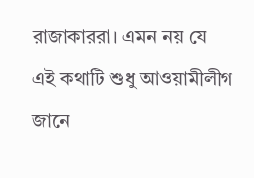রাজাকাররা। এমন নয় যে এই কথাটি শুধু আওয়ামীলীগ জানে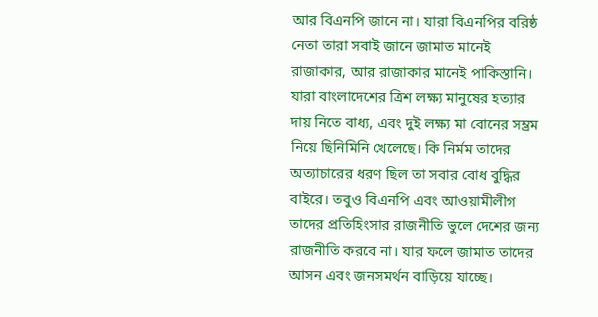আর বিএনপি জানে না। যারা বিএনপির বরিষ্ঠ নেতা তারা সবাই জানে জামাত মানেই রাজাকার, আর রাজাকার মানেই পাকিস্তানি। যারা বাংলাদেশের ত্রিশ লক্ষ্য মানুষের হত্যার দায় নিতে বাধ্য, এবং দুই লক্ষ্য মা বোনের সম্ভ্রম নিয়ে ছিনিমিনি খেলেছে। কি নির্মম তাদের অত্যাচারের ধরণ ছিল তা সবার বোধ বুদ্ধির বাইরে। তবুও বিএনপি এবং আওয়ামীলীগ তাদের প্রতিহিংসার রাজনীতি ভুলে দেশের জন্য রাজনীতি করবে না। যার ফলে জামাত তাদের আসন এবং জনসমর্থন বাড়িয়ে যাচ্ছে।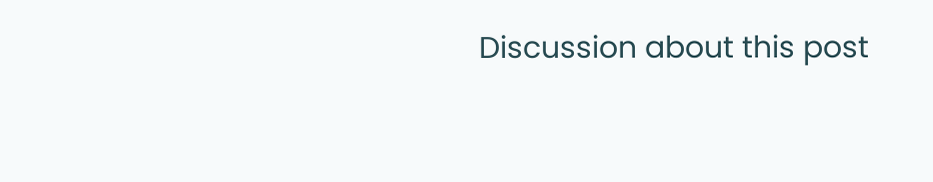Discussion about this post